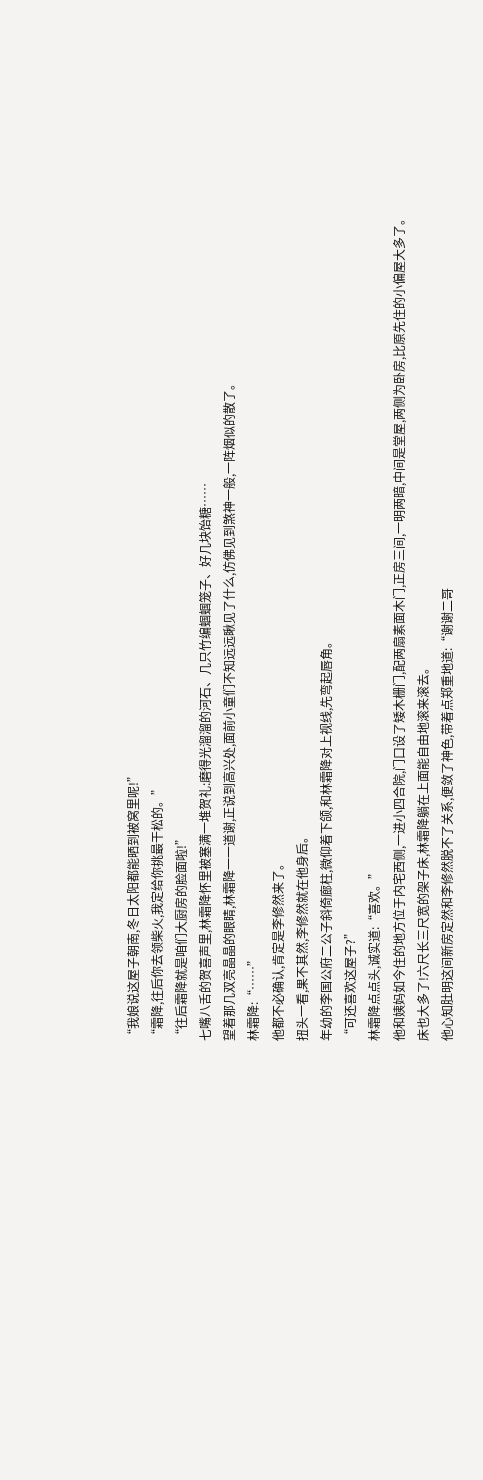“我娘说这屋子朝南,冬日太阳都能晒到被窝里呢!”
“霜降,往后你去领柴火,我定给你挑最干松的。”
“往后霜降就是咱们大厨房的脸面啦!”
七嘴八舌的贺喜声里,林霜降怀里被塞满一堆贺礼:磨得光溜溜的河石、几只竹编蝈蝈笼子、好几块饴糖……
望着那几双亮晶晶的眼睛,林霜降一一道谢,正说到高兴处,面前小童们不知远远瞅见了什么,仿佛见到煞神一般,一阵烟似的散了。
林霜降:“……”
他都不必确认,肯定是李修然来了。
扭头一看,果不其然,李修然就在他身后。
年幼的李国公府二公子斜倚廊柱,微仰着下颌,和林霜降对上视线,先弯起唇角。
“可还喜欢这屋子?”
林霜降点点头,诚实道:“喜欢。”
他和姨妈如今住的地方位于内宅西侧,一进小四合院,门口设了矮木栅门,配两扇素面木门,正房三间,一明两暗,中间是堂屋,两侧为卧房,比原先住的小偏屋大多了。
床也大多了!六尺长三尺宽的架子床,林霜降躺在上面能自由地滚来滚去。
他心知肚明这间新房定然和李修然脱不了关系,便敛了神色,带着点郑重地道:“谢谢二哥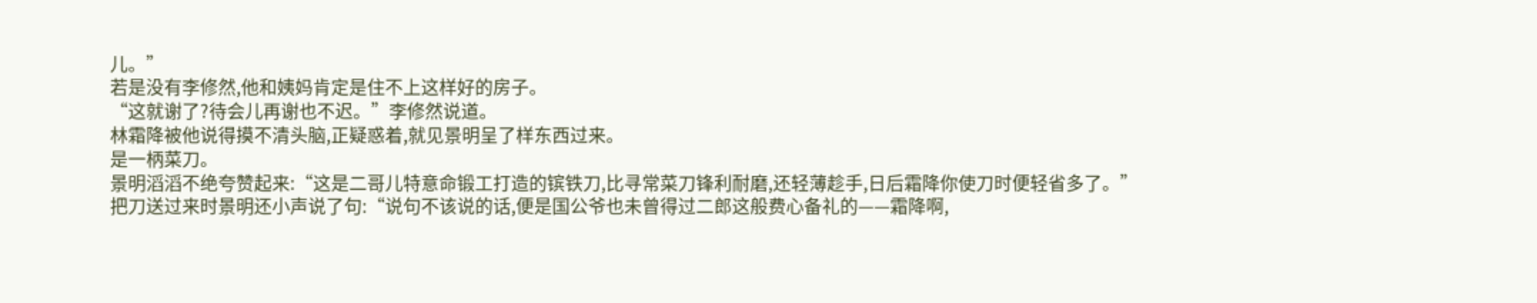儿。”
若是没有李修然,他和姨妈肯定是住不上这样好的房子。
“这就谢了?待会儿再谢也不迟。”李修然说道。
林霜降被他说得摸不清头脑,正疑惑着,就见景明呈了样东西过来。
是一柄菜刀。
景明滔滔不绝夸赞起来:“这是二哥儿特意命锻工打造的镔铁刀,比寻常菜刀锋利耐磨,还轻薄趁手,日后霜降你使刀时便轻省多了。”
把刀送过来时景明还小声说了句:“说句不该说的话,便是国公爷也未曾得过二郎这般费心备礼的——霜降啊,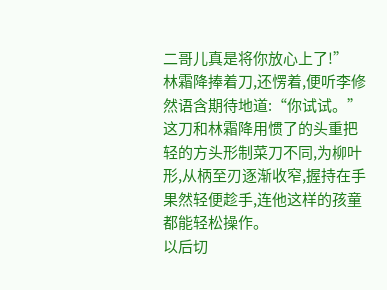二哥儿真是将你放心上了!”
林霜降捧着刀,还愣着,便听李修然语含期待地道:“你试试。”
这刀和林霜降用惯了的头重把轻的方头形制菜刀不同,为柳叶形,从柄至刃逐渐收窄,握持在手果然轻便趁手,连他这样的孩童都能轻松操作。
以后切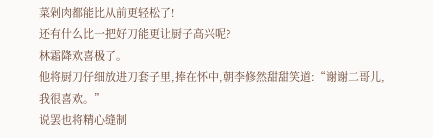菜剁肉都能比从前更轻松了!
还有什么比一把好刀能更让厨子高兴呢?
林霜降欢喜极了。
他将厨刀仔细放进刀套子里,捧在怀中,朝李修然甜甜笑道:“谢谢二哥儿,我很喜欢。”
说罢也将精心缝制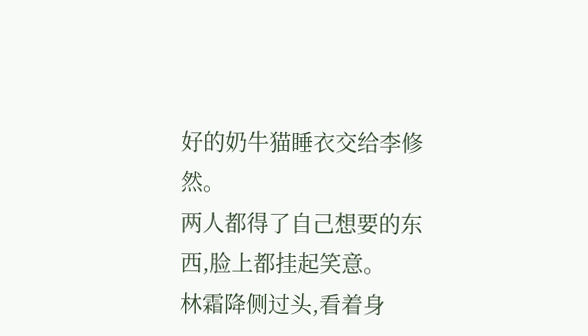好的奶牛猫睡衣交给李修然。
两人都得了自己想要的东西,脸上都挂起笑意。
林霜降侧过头,看着身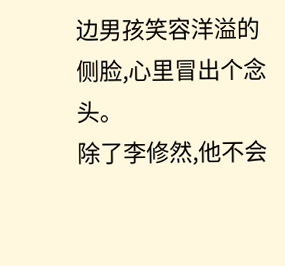边男孩笑容洋溢的侧脸,心里冒出个念头。
除了李修然,他不会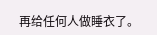再给任何人做睡衣了。